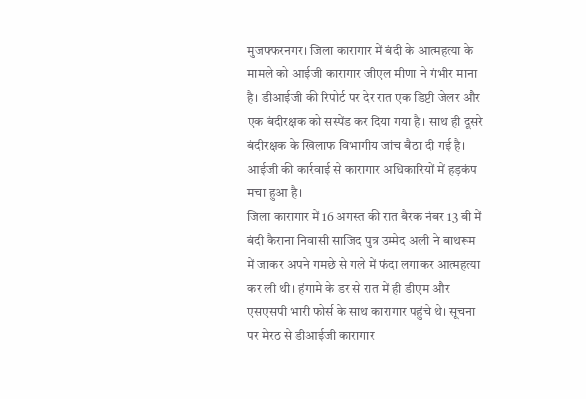मुजफ्फरनगर। जिला कारागार में बंदी के आत्महत्या के मामले को आईजी कारागार जीएल मीणा ने गंभीर माना है। डीआईजी की रिपोर्ट पर देर रात एक डिप्टी जेलर और एक बंदीरक्षक को सस्पेंड कर दिया गया है। साथ ही दूसरे बंदीरक्षक के खिलाफ विभागीय जांच बैठा दी गई है। आईजी की कार्रवाई से कारागार अधिकारियों में हड़कंप मचा हुआ है।
जिला कारागार में 16 अगस्त की रात बैरक नंबर 13 बी में बंदी कैराना निवासी साजिद पुत्र उम्मेद अली ने बाथरूम में जाकर अपने गमछे से गले में फंदा लगाकर आत्महत्या कर ली थी। हंगामे के डर से रात में ही डीएम और एसएसपी भारी फोर्स के साथ कारागार पहुंचे थे। सूचना पर मेरठ से डीआईजी कारागार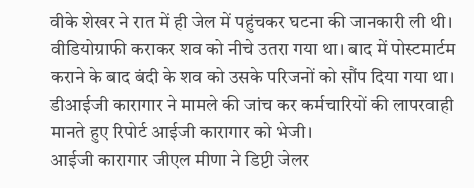वीके शेखर ने रात में ही जेल में पहुंचकर घटना की जानकारी ली थी। वीडियोग्राफी कराकर शव को नीचे उतरा गया था। बाद में पोस्टमार्टम कराने के बाद बंदी के शव को उसके परिजनों को सौंप दिया गया था। डीआईजी कारागार ने मामले की जांच कर कर्मचारियों की लापरवाही मानते हुए रिपोर्ट आईजी कारागार को भेजी।
आईजी कारागार जीएल मीणा ने डिप्टी जेलर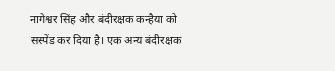नागेश्वर सिंह और बंदीरक्षक कन्हैया को सस्पेंड कर दिया है। एक अन्य बंदीरक्षक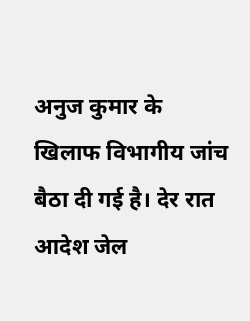अनुज कुमार के खिलाफ विभागीय जांच बैठा दी गई है। देर रात आदेश जेल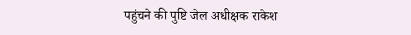पहुंचने की पुष्टि जेल अधीक्षक राकेश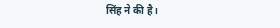सिंह ने की है।